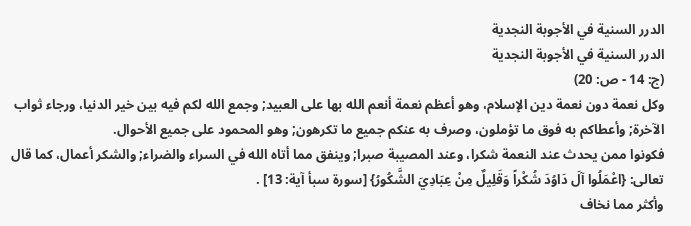الدرر السنية في الأجوبة النجدية
الدرر السنية في الأجوبة النجدية
(ج: 14 - ص: 20)
وكل نعمة دون نعمة دين الإسلام، وهو أعظم نعمة أنعم الله بها على العبيد; وجمع الله لكم فيه بين خير الدنيا، ورجاء ثواب الآخرة; وأعطاكم به فوق ما تؤملون، وصرف به عنكم جميع ما تكرهون; وهو المحمود على جميع الأحوال.
فكونوا ممن يحدث عند النعمة شكرا، وعند المصيبة صبرا; وينفق مما أتاه الله في السراء والضراء; والشكر أعمال، كما قال تعالى: {اعْمَلُوا آلَ دَاوُدَ شُكْراً وَقَلِيلٌ مِنْ عِبَادِيَ الشَّكُورُ} [سورة سبأ آية: 13] .
وأكثر مما نخاف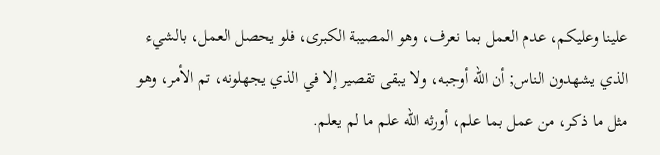علينا وعليكم، عدم العمل بما نعرف، وهو المصيبة الكبرى، فلو يحصل العمل، بالشيء الذي يشهدون الناس; أن الله أوجبه، ولا يبقى تقصير إلا في الذي يجهلونه، تم الأمر، وهو مثل ما ذكر، من عمل بما علم، أورثه الله علم ما لم يعلم.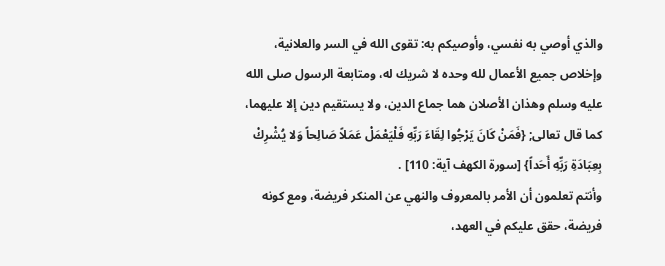والذي أوصي به نفسي، وأوصيكم به: تقوى الله في السر والعلانية، وإخلاص جميع الأعمال لله وحده لا شريك له، ومتابعة الرسول صلى الله عليه وسلم وهذان الأصلان هما جماع الدين، ولا يستقيم دين إلا عليهما، كما قال تعالى; {فَمَنْ كَانَ يَرْجُوا لِقَاءَ رَبِّهِ فَلْيَعْمَلْ عَمَلاً صَالِحاً وَلا يُشْرِكْ بِعِبَادَةِ رَبِّهِ أَحَداً} [سورة الكهف آية: 110] .
وأنتم تعلمون أن الأمر بالمعروف والنهي عن المنكر فريضة، ومع كونه فريضة، حقق عليكم في العهد،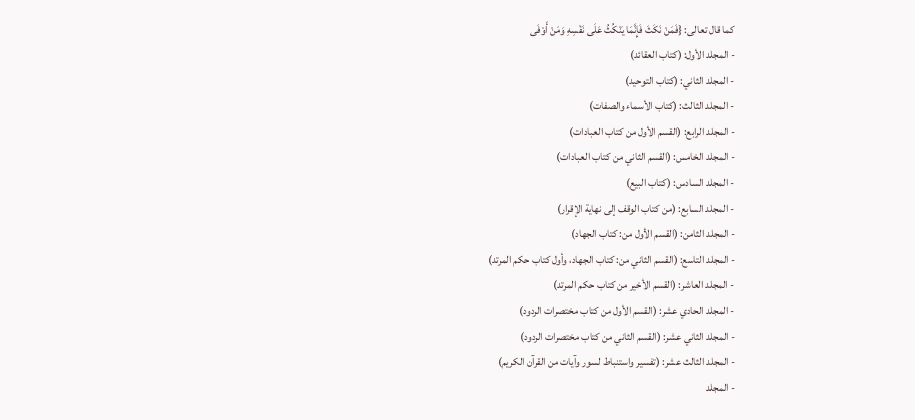كما قال تعالى: {فَمَنْ نَكَثَ فَإِنَّمَا يَنْكُثُ عَلَى نَفْسِهِ وَمَنْ أَوْفَى
- المجلد الأول: (كتاب العقائد)
- المجلد الثاني: (كتاب التوحيد)
- المجلد الثالث: (كتاب الأسماء والصفات)
- المجلد الرابع: (القسم الأول من كتاب العبادات)
- المجلد الخامس: (القسم الثاني من كتاب العبادات)
- المجلد السادس: (كتاب البيع)
- المجلد السابع: (من كتاب الوقف إلى نهاية الإقرار)
- المجلد الثامن: (القسم الأول من: كتاب الجهاد)
- المجلد التاسع: (القسم الثاني من: كتاب الجهاد، وأول كتاب حكم المرتد)
- المجلد العاشر: (القسم الأخير من كتاب حكم المرتد)
- المجلد الحادي عشر: (القسم الأول من كتاب مختصرات الردود)
- المجلد الثاني عشر: (القسم الثاني من كتاب مختصرات الردود)
- المجلد الثالث عشر: (تفسير واستنباط لسور وآيات من القرآن الكريم)
- المجلد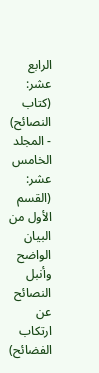الرابع عشر: (كتاب النصائح)
- المجلد الخامس عشر: (القسم الأول من البيان الواضح وأنبل النصائح عن ارتكاب الفضائح)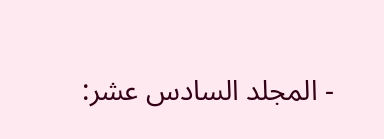- المجلد السادس عشر: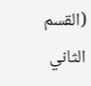(القسم الثاني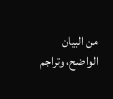من البيان الواضح، وتراجم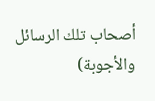أصحاب تلك الرسائل والأجوبة)